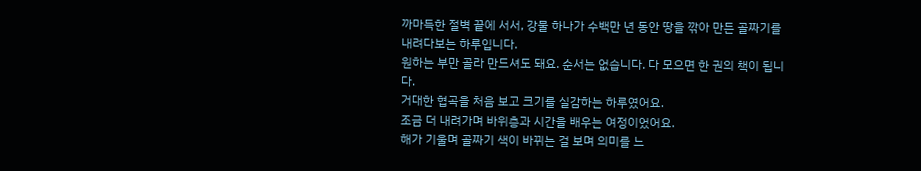까마득한 절벽 끝에 서서, 강물 하나가 수백만 년 동안 땅을 깎아 만든 골짜기를 내려다보는 하루입니다.
원하는 부만 골라 만드셔도 돼요. 순서는 없습니다. 다 모으면 한 권의 책이 됩니다.
거대한 협곡을 처음 보고 크기를 실감하는 하루였어요.
조금 더 내려가며 바위층과 시간을 배우는 여정이었어요.
해가 기울며 골짜기 색이 바뀌는 걸 보며 의미를 느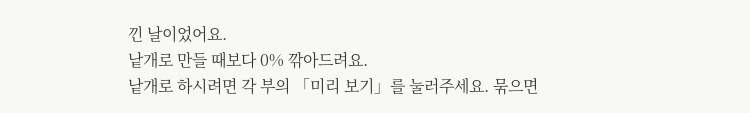낀 날이었어요.
낱개로 만들 때보다 0% 깎아드려요.
낱개로 하시려면 각 부의 「미리 보기」를 눌러주세요. 묶으면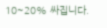10~20% 싸집니다.